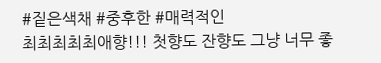#짙은색채 #중후한 #매력적인
최최최최최애향!!! 첫향도 잔향도 그냥 너무 좋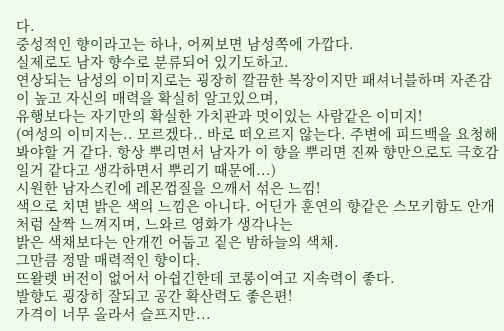다.
중성적인 향이라고는 하나, 어찌보면 남성쪽에 가깝다.
실제로도 남자 향수로 분류되어 있기도하고.
연상되는 남성의 이미지로는 굉장히 깔끔한 복장이지만 패셔너블하며 자존감이 높고 자신의 매력을 확실히 알고있으며,
유행보다는 자기만의 확실한 가치관과 멋이있는 사람같은 이미지!
(여성의 이미지는.. 모르겠다.. 바로 떠오르지 않는다. 주변에 피드백을 요청해봐야할 거 같다. 항상 뿌리면서 남자가 이 향을 뿌리면 진짜 향만으로도 극호감일거 같다고 생각하면서 뿌리기 때문에...)
시원한 남자스킨에 레몬껍질을 으깨서 섞은 느낌!
색으로 치면 밝은 색의 느낌은 아니다. 어딘가 훈연의 향같은 스모키함도 안개처럼 살짝 느껴지며, 느와르 영화가 생각나는
밝은 색채보다는 안개낀 어둡고 짙은 밤하늘의 색채.
그만큼 정말 매력적인 향이다.
뜨왈렛 버전이 없어서 아쉽긴한데 코롱이여고 지속력이 좋다.
발향도 굉장히 잘되고 공간 확산력도 좋은편!
가격이 너무 올라서 슬프지만...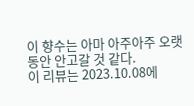이 향수는 아마 아주아주 오랫동안 안고갈 것 같다.
이 리뷰는 2023.10.08에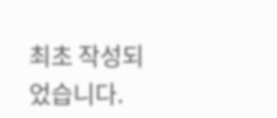최초 작성되었습니다.